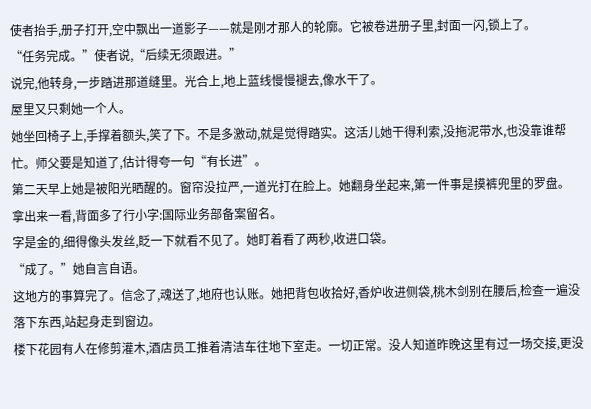使者抬手,册子打开,空中飘出一道影子——就是刚才那人的轮廓。它被卷进册子里,封面一闪,锁上了。
“任务完成。”使者说,“后续无须跟进。”
说完,他转身,一步踏进那道缝里。光合上,地上蓝线慢慢褪去,像水干了。
屋里又只剩她一个人。
她坐回椅子上,手撑着额头,笑了下。不是多激动,就是觉得踏实。这活儿她干得利索,没拖泥带水,也没靠谁帮忙。师父要是知道了,估计得夸一句“有长进”。
第二天早上她是被阳光晒醒的。窗帘没拉严,一道光打在脸上。她翻身坐起来,第一件事是摸裤兜里的罗盘。
拿出来一看,背面多了行小字:国际业务部备案留名。
字是金的,细得像头发丝,眨一下就看不见了。她盯着看了两秒,收进口袋。
“成了。”她自言自语。
这地方的事算完了。信念了,魂送了,地府也认账。她把背包收拾好,香炉收进侧袋,桃木剑别在腰后,检查一遍没落下东西,站起身走到窗边。
楼下花园有人在修剪灌木,酒店员工推着清洁车往地下室走。一切正常。没人知道昨晚这里有过一场交接,更没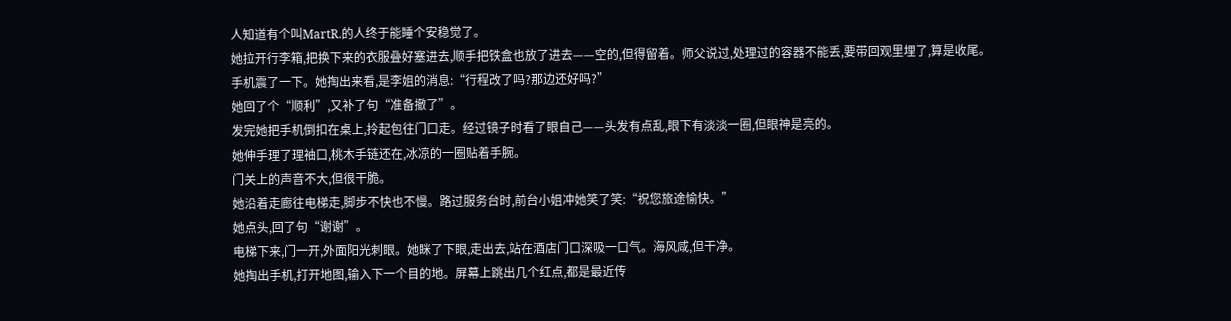人知道有个叫MartR.的人终于能睡个安稳觉了。
她拉开行李箱,把换下来的衣服叠好塞进去,顺手把铁盒也放了进去——空的,但得留着。师父说过,处理过的容器不能丢,要带回观里埋了,算是收尾。
手机震了一下。她掏出来看,是李姐的消息:“行程改了吗?那边还好吗?”
她回了个“顺利”,又补了句“准备撤了”。
发完她把手机倒扣在桌上,拎起包往门口走。经过镜子时看了眼自己——头发有点乱,眼下有淡淡一圈,但眼神是亮的。
她伸手理了理袖口,桃木手链还在,冰凉的一圈贴着手腕。
门关上的声音不大,但很干脆。
她沿着走廊往电梯走,脚步不快也不慢。路过服务台时,前台小姐冲她笑了笑:“祝您旅途愉快。”
她点头,回了句“谢谢”。
电梯下来,门一开,外面阳光刺眼。她眯了下眼,走出去,站在酒店门口深吸一口气。海风咸,但干净。
她掏出手机,打开地图,输入下一个目的地。屏幕上跳出几个红点,都是最近传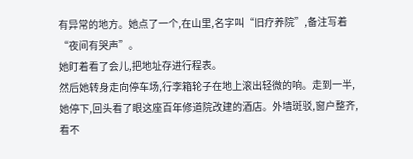有异常的地方。她点了一个,在山里,名字叫“旧疗养院”,备注写着“夜间有哭声”。
她盯着看了会儿,把地址存进行程表。
然后她转身走向停车场,行李箱轮子在地上滚出轻微的响。走到一半,她停下,回头看了眼这座百年修道院改建的酒店。外墙斑驳,窗户整齐,看不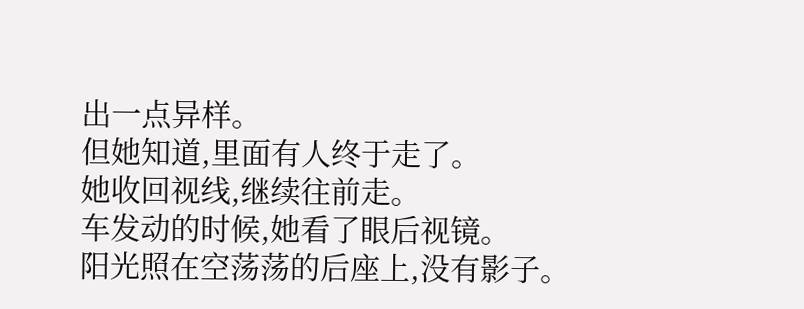出一点异样。
但她知道,里面有人终于走了。
她收回视线,继续往前走。
车发动的时候,她看了眼后视镜。
阳光照在空荡荡的后座上,没有影子。